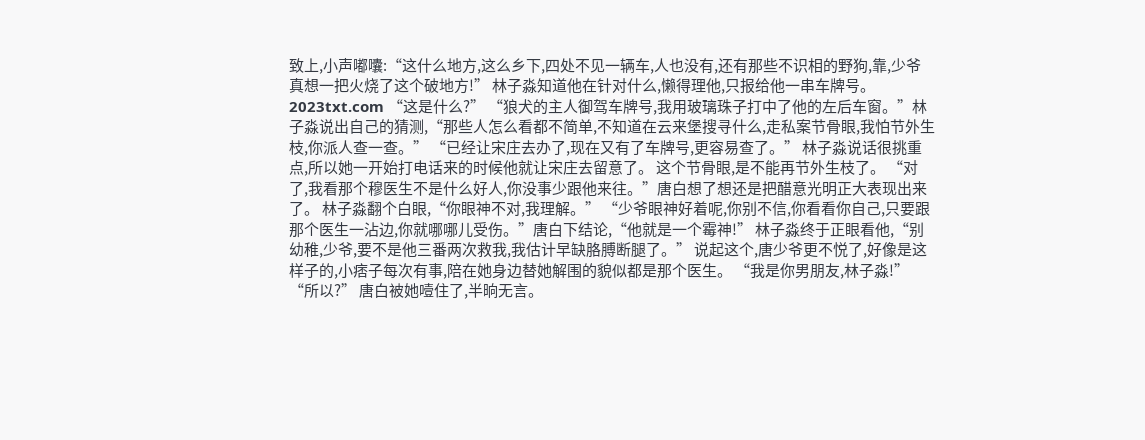致上,小声嘟囔:“这什么地方,这么乡下,四处不见一辆车,人也没有,还有那些不识相的野狗,靠,少爷真想一把火烧了这个破地方!” 林子淼知道他在针对什么,懒得理他,只报给他一串车牌号。2023txt.com “这是什么?” “狼犬的主人御驾车牌号,我用玻璃珠子打中了他的左后车窗。”林子淼说出自己的猜测,“那些人怎么看都不简单,不知道在云来堡搜寻什么,走私案节骨眼,我怕节外生枝,你派人查一查。” “已经让宋庄去办了,现在又有了车牌号,更容易查了。” 林子淼说话很挑重点,所以她一开始打电话来的时候他就让宋庄去留意了。 这个节骨眼,是不能再节外生枝了。 “对了,我看那个穆医生不是什么好人,你没事少跟他来往。”唐白想了想还是把醋意光明正大表现出来了。 林子淼翻个白眼,“你眼神不对,我理解。” “少爷眼神好着呢,你别不信,你看看你自己,只要跟那个医生一沾边,你就哪哪儿受伤。”唐白下结论,“他就是一个霉神!” 林子淼终于正眼看他,“别幼稚,少爷,要不是他三番两次救我,我估计早缺胳膊断腿了。” 说起这个,唐少爷更不悦了,好像是这样子的,小痞子每次有事,陪在她身边替她解围的貌似都是那个医生。 “我是你男朋友,林子淼!” “所以?” 唐白被她噎住了,半晌无言。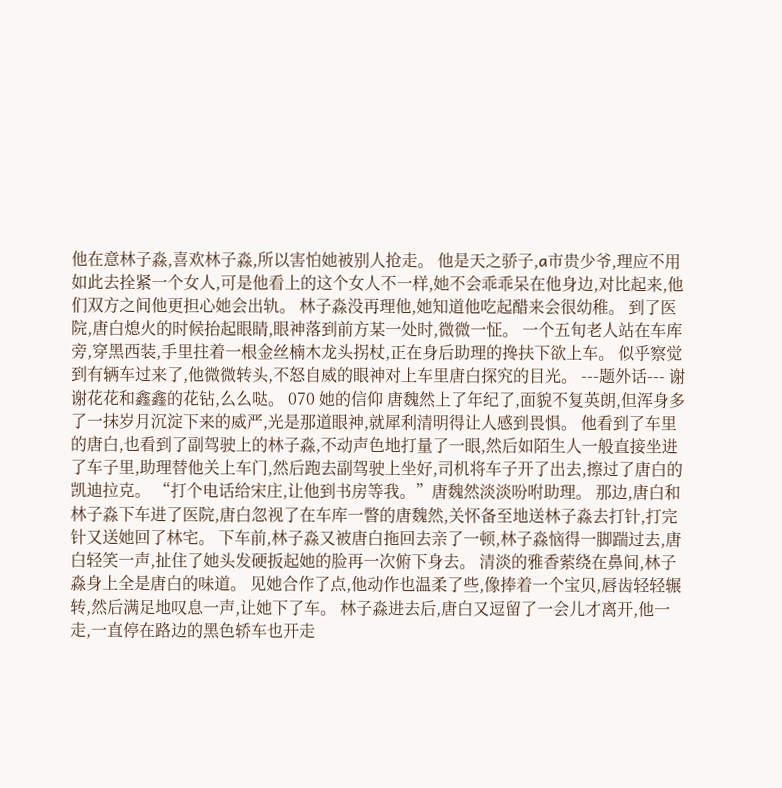他在意林子淼,喜欢林子淼,所以害怕她被别人抢走。 他是天之骄子,a市贵少爷,理应不用如此去拴紧一个女人,可是他看上的这个女人不一样,她不会乖乖呆在他身边,对比起来,他们双方之间他更担心她会出轨。 林子淼没再理他,她知道他吃起醋来会很幼稚。 到了医院,唐白熄火的时候抬起眼睛,眼神落到前方某一处时,微微一怔。 一个五旬老人站在车库旁,穿黑西装,手里拄着一根金丝楠木龙头拐杖,正在身后助理的搀扶下欲上车。 似乎察觉到有辆车过来了,他微微转头,不怒自威的眼神对上车里唐白探究的目光。 ---题外话--- 谢谢花花和鑫鑫的花钻,么么哒。 070 她的信仰 唐魏然上了年纪了,面貌不复英朗,但浑身多了一抹岁月沉淀下来的威严,光是那道眼神,就犀利清明得让人感到畏惧。 他看到了车里的唐白,也看到了副驾驶上的林子淼,不动声色地打量了一眼,然后如陌生人一般直接坐进了车子里,助理替他关上车门,然后跑去副驾驶上坐好,司机将车子开了出去,擦过了唐白的凯迪拉克。 “打个电话给宋庄,让他到书房等我。”唐魏然淡淡吩咐助理。 那边,唐白和林子淼下车进了医院,唐白忽视了在车库一瞥的唐魏然,关怀备至地送林子淼去打针,打完针又送她回了林宅。 下车前,林子淼又被唐白拖回去亲了一顿,林子淼恼得一脚踹过去,唐白轻笑一声,扯住了她头发硬扳起她的脸再一次俯下身去。 清淡的雅香萦绕在鼻间,林子淼身上全是唐白的味道。 见她合作了点,他动作也温柔了些,像捧着一个宝贝,唇齿轻轻辗转,然后满足地叹息一声,让她下了车。 林子淼进去后,唐白又逗留了一会儿才离开,他一走,一直停在路边的黑色轿车也开走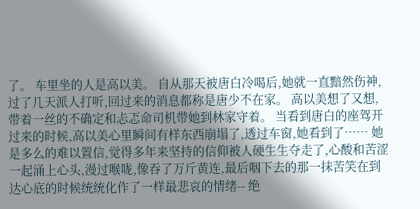了。 车里坐的人是高以美。 自从那天被唐白冷喝后,她就一直黯然伤神,过了几天派人打听,回过来的消息都称是唐少不在家。 高以美想了又想,带着一丝的不确定和忐忑命司机带她到林家守着。 当看到唐白的座驾开过来的时候,高以美心里瞬间有样东西崩塌了,透过车窗,她看到了…… 她是多么的难以置信,觉得多年来坚持的信仰被人硬生生夺走了,心酸和苦涩一起涌上心头,漫过喉咙,像吞了万斤黄连,最后咽下去的那一抹苦笑在到达心底的时候统统化作了一样最悲哀的情绪-- 绝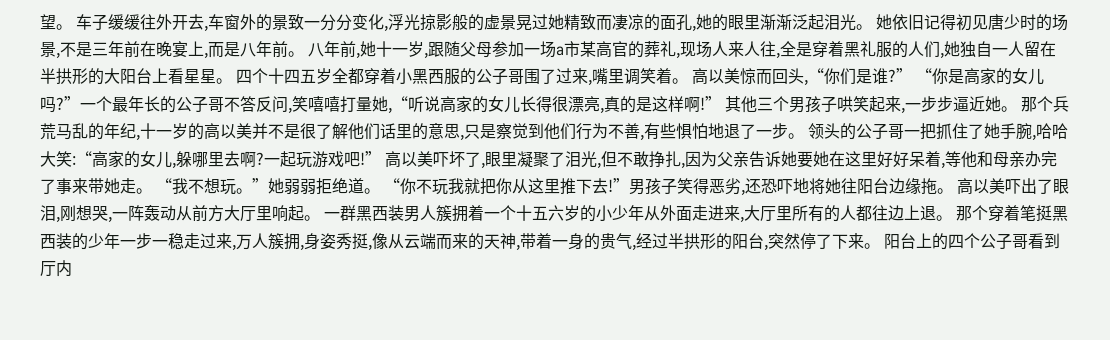望。 车子缓缓往外开去,车窗外的景致一分分变化,浮光掠影般的虚景晃过她精致而凄凉的面孔,她的眼里渐渐泛起泪光。 她依旧记得初见唐少时的场景,不是三年前在晚宴上,而是八年前。 八年前,她十一岁,跟随父母参加一场a市某高官的葬礼,现场人来人往,全是穿着黑礼服的人们,她独自一人留在半拱形的大阳台上看星星。 四个十四五岁全都穿着小黑西服的公子哥围了过来,嘴里调笑着。 高以美惊而回头,“你们是谁?” “你是高家的女儿吗?”一个最年长的公子哥不答反问,笑嘻嘻打量她,“听说高家的女儿长得很漂亮,真的是这样啊!” 其他三个男孩子哄笑起来,一步步逼近她。 那个兵荒马乱的年纪,十一岁的高以美并不是很了解他们话里的意思,只是察觉到他们行为不善,有些惧怕地退了一步。 领头的公子哥一把抓住了她手腕,哈哈大笑:“高家的女儿,躲哪里去啊?一起玩游戏吧!” 高以美吓坏了,眼里凝聚了泪光,但不敢挣扎,因为父亲告诉她要她在这里好好呆着,等他和母亲办完了事来带她走。 “我不想玩。”她弱弱拒绝道。 “你不玩我就把你从这里推下去!”男孩子笑得恶劣,还恐吓地将她往阳台边缘拖。 高以美吓出了眼泪,刚想哭,一阵轰动从前方大厅里响起。 一群黑西装男人簇拥着一个十五六岁的小少年从外面走进来,大厅里所有的人都往边上退。 那个穿着笔挺黑西装的少年一步一稳走过来,万人簇拥,身姿秀挺,像从云端而来的天神,带着一身的贵气,经过半拱形的阳台,突然停了下来。 阳台上的四个公子哥看到厅内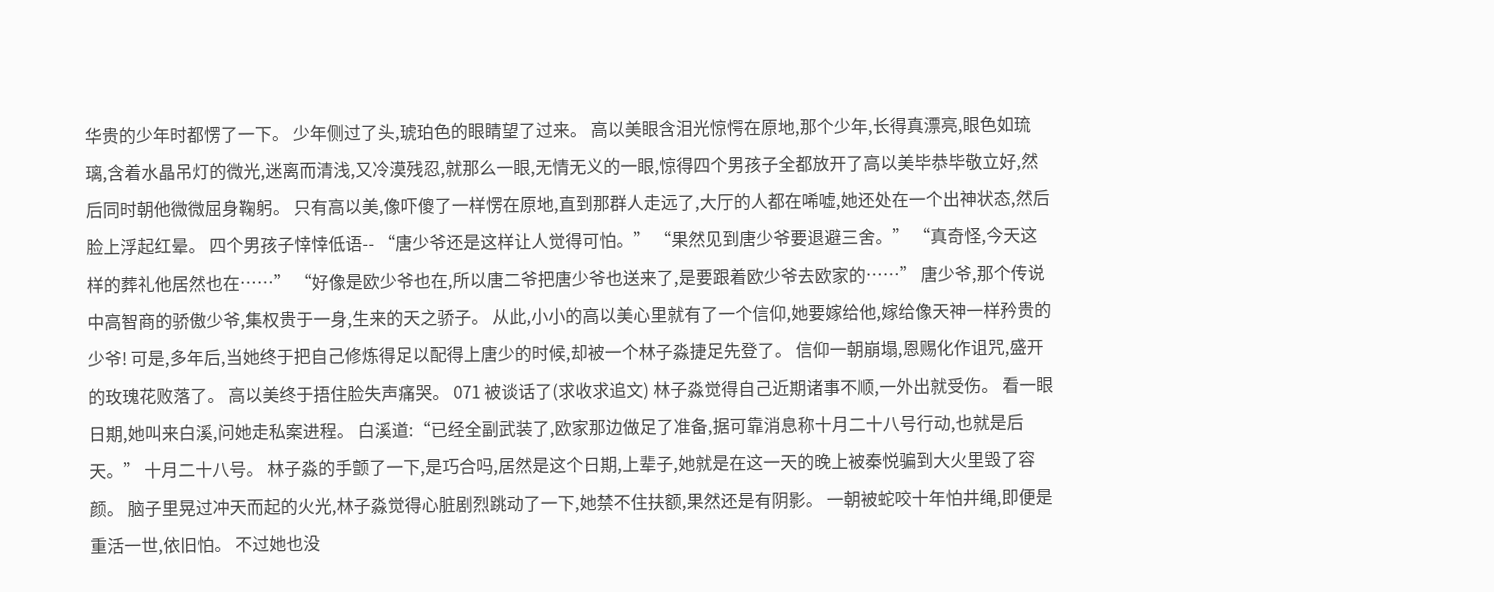华贵的少年时都愣了一下。 少年侧过了头,琥珀色的眼睛望了过来。 高以美眼含泪光惊愕在原地,那个少年,长得真漂亮,眼色如琉璃,含着水晶吊灯的微光,迷离而清浅,又冷漠残忍,就那么一眼,无情无义的一眼,惊得四个男孩子全都放开了高以美毕恭毕敬立好,然后同时朝他微微屈身鞠躬。 只有高以美,像吓傻了一样愣在原地,直到那群人走远了,大厅的人都在唏嘘,她还处在一个出神状态,然后脸上浮起红晕。 四个男孩子悻悻低语-- “唐少爷还是这样让人觉得可怕。” “果然见到唐少爷要退避三舍。” “真奇怪,今天这样的葬礼他居然也在……” “好像是欧少爷也在,所以唐二爷把唐少爷也送来了,是要跟着欧少爷去欧家的……” 唐少爷,那个传说中高智商的骄傲少爷,集权贵于一身,生来的天之骄子。 从此,小小的高以美心里就有了一个信仰,她要嫁给他,嫁给像天神一样矜贵的少爷! 可是,多年后,当她终于把自己修炼得足以配得上唐少的时候,却被一个林子淼捷足先登了。 信仰一朝崩塌,恩赐化作诅咒,盛开的玫瑰花败落了。 高以美终于捂住脸失声痛哭。 071 被谈话了(求收求追文) 林子淼觉得自己近期诸事不顺,一外出就受伤。 看一眼日期,她叫来白溪,问她走私案进程。 白溪道:“已经全副武装了,欧家那边做足了准备,据可靠消息称十月二十八号行动,也就是后天。” 十月二十八号。 林子淼的手颤了一下,是巧合吗,居然是这个日期,上辈子,她就是在这一天的晚上被秦悦骗到大火里毁了容颜。 脑子里晃过冲天而起的火光,林子淼觉得心脏剧烈跳动了一下,她禁不住扶额,果然还是有阴影。 一朝被蛇咬十年怕井绳,即便是重活一世,依旧怕。 不过她也没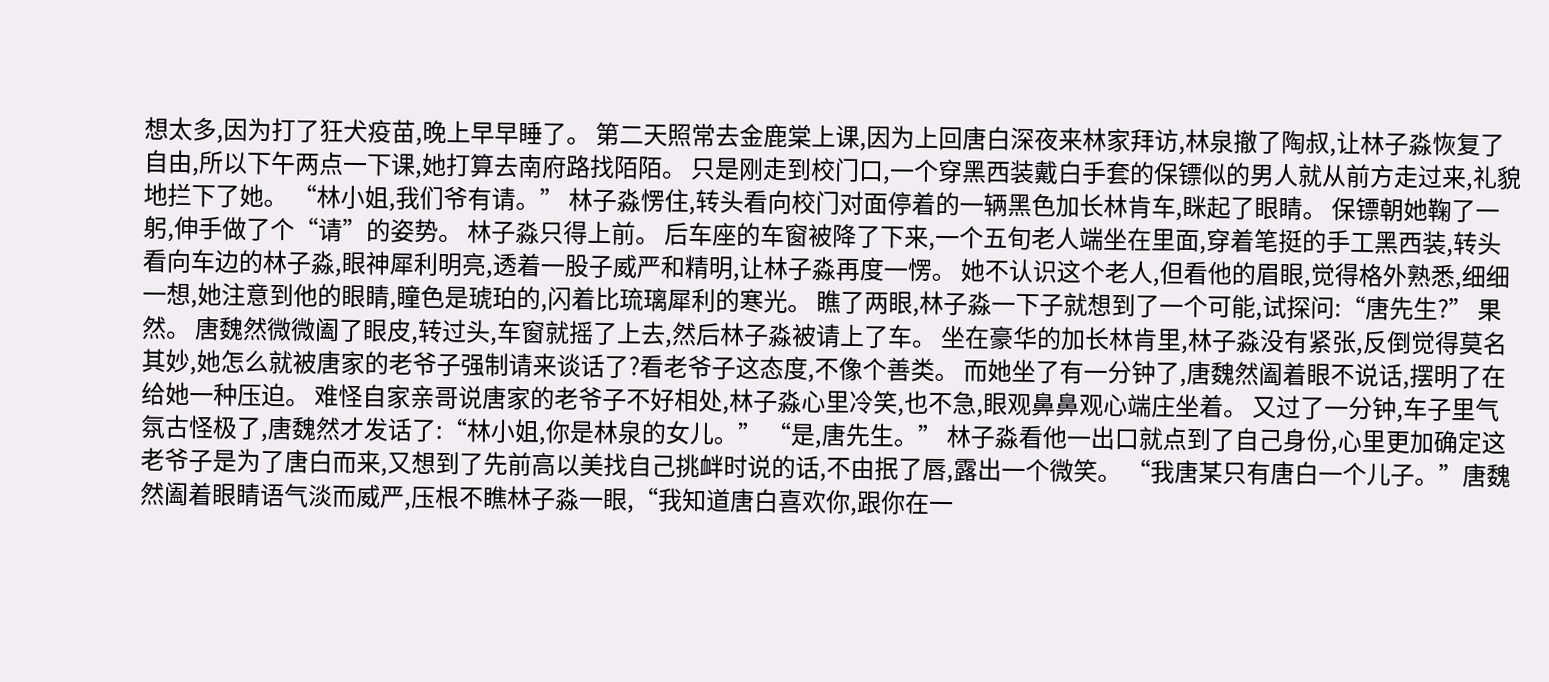想太多,因为打了狂犬疫苗,晚上早早睡了。 第二天照常去金鹿棠上课,因为上回唐白深夜来林家拜访,林泉撤了陶叔,让林子淼恢复了自由,所以下午两点一下课,她打算去南府路找陌陌。 只是刚走到校门口,一个穿黑西装戴白手套的保镖似的男人就从前方走过来,礼貌地拦下了她。 “林小姐,我们爷有请。” 林子淼愣住,转头看向校门对面停着的一辆黑色加长林肯车,眯起了眼睛。 保镖朝她鞠了一躬,伸手做了个“请”的姿势。 林子淼只得上前。 后车座的车窗被降了下来,一个五旬老人端坐在里面,穿着笔挺的手工黑西装,转头看向车边的林子淼,眼神犀利明亮,透着一股子威严和精明,让林子淼再度一愣。 她不认识这个老人,但看他的眉眼,觉得格外熟悉,细细一想,她注意到他的眼睛,瞳色是琥珀的,闪着比琉璃犀利的寒光。 瞧了两眼,林子淼一下子就想到了一个可能,试探问:“唐先生?” 果然。 唐魏然微微阖了眼皮,转过头,车窗就摇了上去,然后林子淼被请上了车。 坐在豪华的加长林肯里,林子淼没有紧张,反倒觉得莫名其妙,她怎么就被唐家的老爷子强制请来谈话了?看老爷子这态度,不像个善类。 而她坐了有一分钟了,唐魏然阖着眼不说话,摆明了在给她一种压迫。 难怪自家亲哥说唐家的老爷子不好相处,林子淼心里冷笑,也不急,眼观鼻鼻观心端庄坐着。 又过了一分钟,车子里气氛古怪极了,唐魏然才发话了:“林小姐,你是林泉的女儿。” “是,唐先生。” 林子淼看他一出口就点到了自己身份,心里更加确定这老爷子是为了唐白而来,又想到了先前高以美找自己挑衅时说的话,不由抿了唇,露出一个微笑。 “我唐某只有唐白一个儿子。”唐魏然阖着眼睛语气淡而威严,压根不瞧林子淼一眼,“我知道唐白喜欢你,跟你在一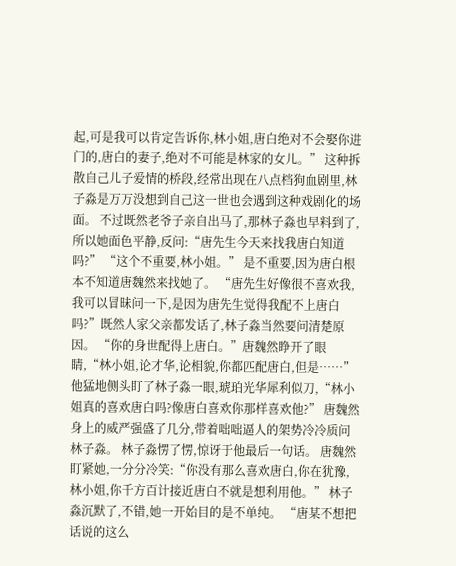起,可是我可以肯定告诉你,林小姐,唐白绝对不会娶你进门的,唐白的妻子,绝对不可能是林家的女儿。” 这种拆散自己儿子爱情的桥段,经常出现在八点档狗血剧里,林子淼是万万没想到自己这一世也会遇到这种戏剧化的场面。 不过既然老爷子亲自出马了,那林子淼也早料到了,所以她面色平静,反问:“唐先生今天来找我唐白知道吗?” “这个不重要,林小姐。” 是不重要,因为唐白根本不知道唐魏然来找她了。 “唐先生好像很不喜欢我,我可以冒昧问一下,是因为唐先生觉得我配不上唐白吗?”既然人家父亲都发话了,林子淼当然要问清楚原因。 “你的身世配得上唐白。”唐魏然睁开了眼睛,“林小姐,论才华,论相貌,你都匹配唐白,但是……”他猛地侧头盯了林子淼一眼,琥珀光华犀利似刀,“林小姐真的喜欢唐白吗?像唐白喜欢你那样喜欢他?” 唐魏然身上的威严强盛了几分,带着咄咄逼人的架势冷冷质问林子淼。 林子淼愣了愣,惊讶于他最后一句话。 唐魏然盯紧她,一分分冷笑:“你没有那么喜欢唐白,你在犹豫,林小姐,你千方百计接近唐白不就是想利用他。” 林子淼沉默了,不错,她一开始目的是不单纯。 “唐某不想把话说的这么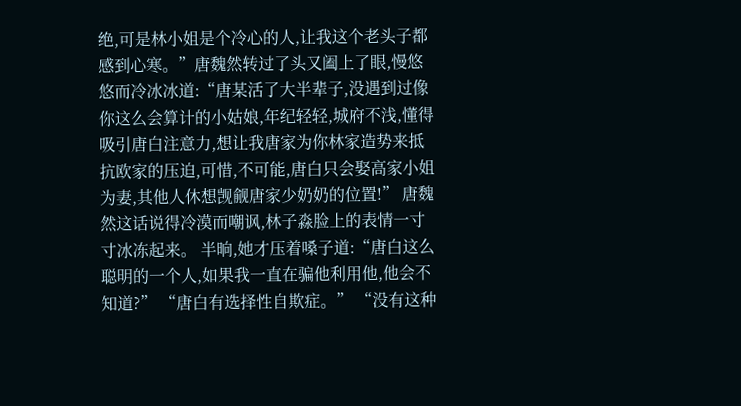绝,可是林小姐是个冷心的人,让我这个老头子都感到心寒。”唐魏然转过了头又阖上了眼,慢悠悠而冷冰冰道:“唐某活了大半辈子,没遇到过像你这么会算计的小姑娘,年纪轻轻,城府不浅,懂得吸引唐白注意力,想让我唐家为你林家造势来抵抗欧家的压迫,可惜,不可能,唐白只会娶高家小姐为妻,其他人休想觊觎唐家少奶奶的位置!” 唐魏然这话说得冷漠而嘲讽,林子淼脸上的表情一寸寸冰冻起来。 半晌,她才压着嗓子道:“唐白这么聪明的一个人,如果我一直在骗他利用他,他会不知道?” “唐白有选择性自欺症。” “没有这种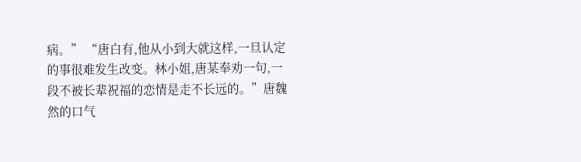病。” “唐白有,他从小到大就这样,一旦认定的事很难发生改变。林小姐,唐某奉劝一句,一段不被长辈祝福的恋情是走不长远的。”唐魏然的口气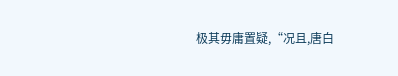极其毋庸置疑,“况且,唐白